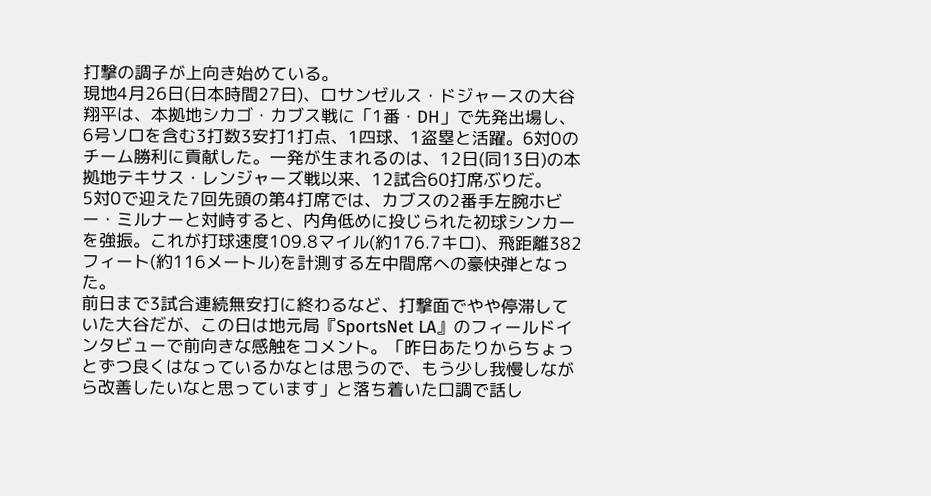打撃の調子が上向き始めている。
現地4月26日(日本時間27日)、ロサンゼルス・ドジャースの大谷翔平は、本拠地シカゴ・カブス戦に「1番・DH」で先発出場し、6号ソロを含む3打数3安打1打点、1四球、1盗塁と活躍。6対0のチーム勝利に貢献した。一発が生まれるのは、12日(同13日)の本拠地テキサス・レンジャーズ戦以来、12試合60打席ぶりだ。
5対0で迎えた7回先頭の第4打席では、カブスの2番手左腕ホビー・ミルナーと対峙すると、内角低めに投じられた初球シンカーを強振。これが打球速度109.8マイル(約176.7キロ)、飛距離382フィート(約116メートル)を計測する左中間席への豪快弾となった。
前日まで3試合連続無安打に終わるなど、打撃面でやや停滞していた大谷だが、この日は地元局『SportsNet LA』のフィールドインタビューで前向きな感触をコメント。「昨日あたりからちょっとずつ良くはなっているかなとは思うので、もう少し我慢しながら改善したいなと思っています」と落ち着いた口調で話し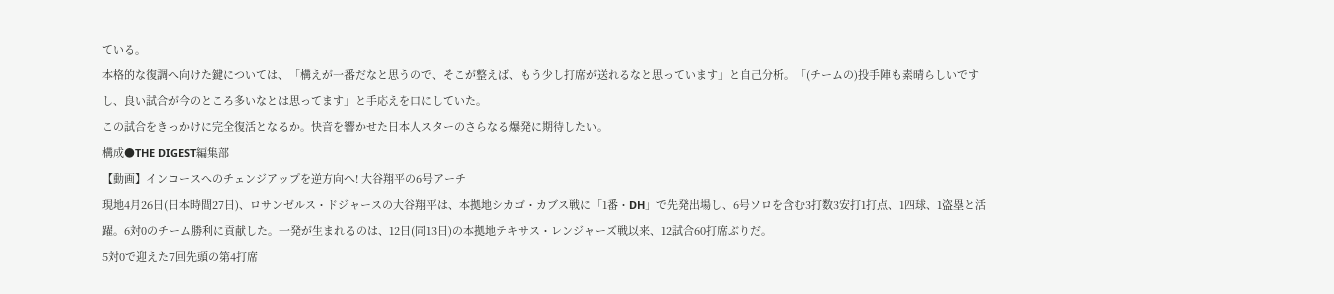ている。
本格的な復調へ向けた鍵については、「構えが一番だなと思うので、そこが整えば、もう少し打席が送れるなと思っています」と自己分析。「(チームの)投手陣も素晴らしいですし、良い試合が今のところ多いなとは思ってます」と手応えを口にしていた。
この試合をきっかけに完全復活となるか。快音を響かせた日本人スターのさらなる爆発に期待したい。
構成●THE DIGEST編集部
【動画】インコースへのチェンジアップを逆方向へ! 大谷翔平の6号アーチ
現地4月26日(日本時間27日)、ロサンゼルス・ドジャースの大谷翔平は、本拠地シカゴ・カブス戦に「1番・DH」で先発出場し、6号ソロを含む3打数3安打1打点、1四球、1盗塁と活躍。6対0のチーム勝利に貢献した。一発が生まれるのは、12日(同13日)の本拠地テキサス・レンジャーズ戦以来、12試合60打席ぶりだ。
5対0で迎えた7回先頭の第4打席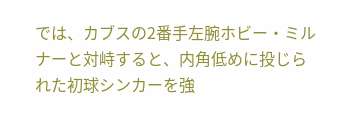では、カブスの2番手左腕ホビー・ミルナーと対峙すると、内角低めに投じられた初球シンカーを強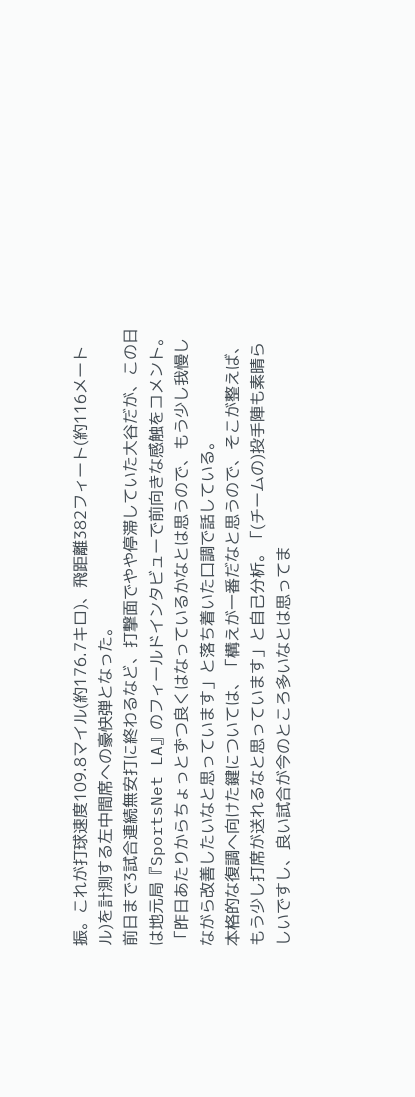振。これが打球速度109.8マイル(約176.7キロ)、飛距離382フィート(約116メートル)を計測する左中間席への豪快弾となった。
前日まで3試合連続無安打に終わるなど、打撃面でやや停滞していた大谷だが、この日は地元局『SportsNet LA』のフィールドインタビューで前向きな感触をコメント。「昨日あたりからちょっとずつ良くはなっているかなとは思うので、もう少し我慢しながら改善したいなと思っています」と落ち着いた口調で話している。
本格的な復調へ向けた鍵については、「構えが一番だなと思うので、そこが整えば、もう少し打席が送れるなと思っています」と自己分析。「(チームの)投手陣も素晴らしいですし、良い試合が今のところ多いなとは思ってま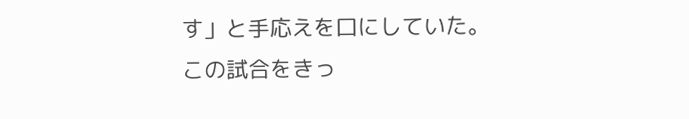す」と手応えを口にしていた。
この試合をきっ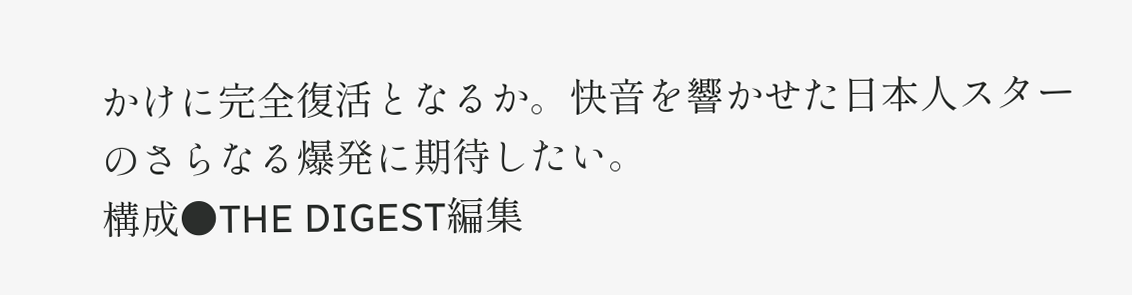かけに完全復活となるか。快音を響かせた日本人スターのさらなる爆発に期待したい。
構成●THE DIGEST編集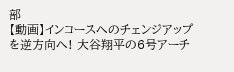部
【動画】インコースへのチェンジアップを逆方向へ! 大谷翔平の6号アーチ